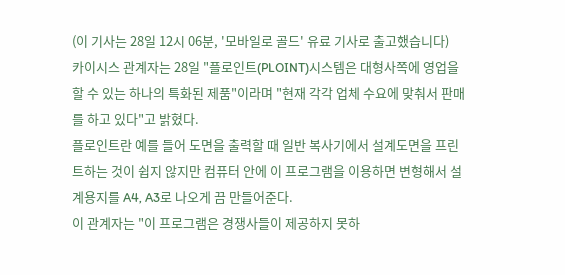(이 기사는 28일 12시 06분, '모바일로 골드' 유료 기사로 출고했습니다)
카이시스 관계자는 28일 "플로인트(PLOINT)시스템은 대형사쪽에 영업을 할 수 있는 하나의 특화된 제품"이라며 "현재 각각 업체 수요에 맞춰서 판매를 하고 있다"고 밝혔다.
플로인트란 예를 들어 도면을 출력할 때 일반 복사기에서 설계도면을 프린트하는 것이 쉽지 않지만 컴퓨터 안에 이 프로그램을 이용하면 변형해서 설계용지를 A4, A3로 나오게 끔 만들어준다.
이 관계자는 "이 프로그램은 경쟁사들이 제공하지 못하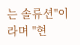는 솔류션"이라며 "현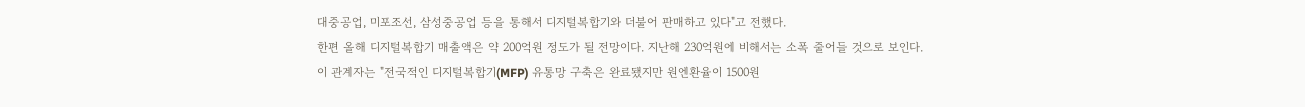대중공업, 미포조선, 삼성중공업 등을 통해서 디지털복합기와 더불어 판매하고 있다"고 전했다.
한편 올해 디지털복합기 매출액은 약 200억원 정도가 될 전망이다. 지난해 230억원에 비해서는 소폭 줄어들 것으로 보인다.
이 관계자는 "전국적인 디지털복합기(MFP) 유통망 구축은 완료됐지만 원엔환율이 1500원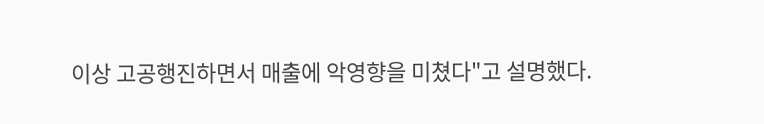이상 고공행진하면서 매출에 악영향을 미쳤다"고 설명했다.